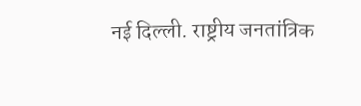नई दिल्ली. राष्ट्रीय जनतांत्रिक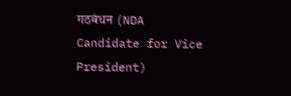गठबंधन (NDA Candidate for Vice President)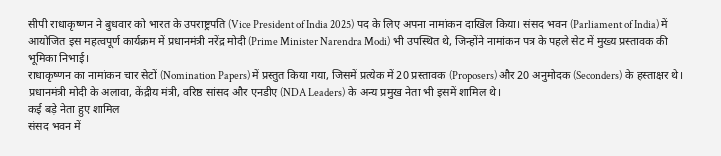सीपी राधाकृष्णन ने बुधवार को भारत के उपराष्ट्रपति (Vice President of India 2025) पद के लिए अपना नामांकन दाखिल किया। संसद भवन (Parliament of India) में आयोजित इस महत्वपूर्ण कार्यक्रम में प्रधानमंत्री नरेंद्र मोदी (Prime Minister Narendra Modi) भी उपस्थित थे, जिन्होंने नामांकन पत्र के पहले सेट में मुख्य प्रस्तावक की भूमिका निभाई।
राधाकृष्णन का नामांकन चार सेटों (Nomination Papers) में प्रस्तुत किया गया, जिसमें प्रत्येक में 20 प्रस्तावक (Proposers) और 20 अनुमोदक (Seconders) के हस्ताक्षर थे। प्रधानमंत्री मोदी के अलावा, केंद्रीय मंत्री, वरिष्ठ सांसद और एनडीए (NDA Leaders) के अन्य प्रमुख नेता भी इसमें शामिल थे।
कई बड़े नेता हुए शामिल
संसद भवन में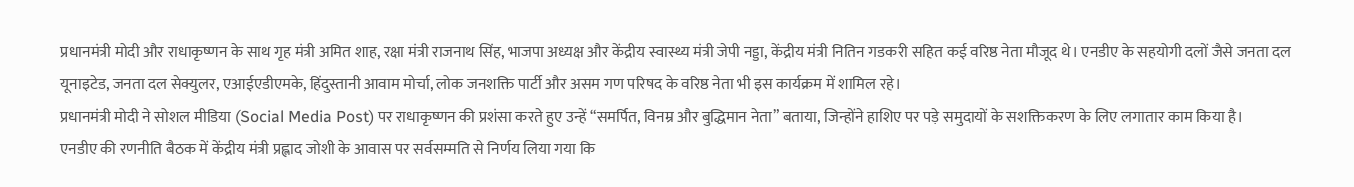प्रधानमंत्री मोदी और राधाकृष्णन के साथ गृह मंत्री अमित शाह, रक्षा मंत्री राजनाथ सिंह, भाजपा अध्यक्ष और केंद्रीय स्वास्थ्य मंत्री जेपी नड्डा, केंद्रीय मंत्री नितिन गडकरी सहित कई वरिष्ठ नेता मौजूद थे। एनडीए के सहयोगी दलों जैसे जनता दल यूनाइटेड, जनता दल सेक्युलर, एआईएडीएमके, हिंदुस्तानी आवाम मोर्चा, लोक जनशक्ति पार्टी और असम गण परिषद के वरिष्ठ नेता भी इस कार्यक्रम में शामिल रहे।
प्रधानमंत्री मोदी ने सोशल मीडिया (Social Media Post) पर राधाकृष्णन की प्रशंसा करते हुए उन्हें “समर्पित, विनम्र और बुद्धिमान नेता” बताया, जिन्होंने हाशिए पर पड़े समुदायों के सशक्तिकरण के लिए लगातार काम किया है।
एनडीए की रणनीति बैठक में केंद्रीय मंत्री प्रह्लाद जोशी के आवास पर सर्वसम्मति से निर्णय लिया गया कि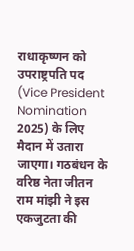राधाकृष्णन को उपराष्ट्रपति पद (Vice President Nomination 2025) के लिए मैदान में उतारा जाएगा। गठबंधन के वरिष्ठ नेता जीतन राम मांझी ने इस एकजुटता की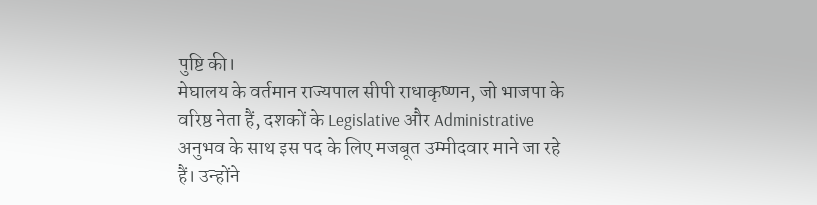पुष्टि की।
मेघालय के वर्तमान राज्यपाल सीपी राधाकृष्णन, जो भाजपा के वरिष्ठ नेता हैं, दशकों के Legislative और Administrative अनुभव के साथ इस पद के लिए मजबूत उम्मीदवार माने जा रहे हैं। उन्होंने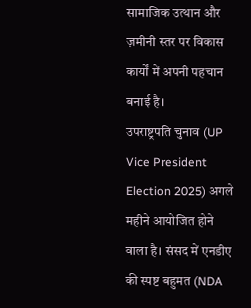सामाजिक उत्थान और ज़मीनी स्तर पर विकास कार्यों में अपनी पहचान बनाई है।
उपराष्ट्रपति चुनाव (UP Vice President Election 2025) अगले महीने आयोजित होने वाला है। संसद में एनडीए की स्पष्ट बहुमत (NDA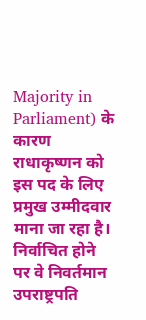Majority in Parliament) के कारण राधाकृष्णन को इस पद के लिए प्रमुख उम्मीदवार माना जा रहा है। निर्वाचित होने पर वे निवर्तमान उपराष्ट्रपति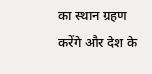का स्थान ग्रहण करेंगे और देश के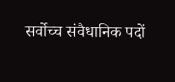सर्वोच्च संवैधानिक पदों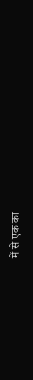में से एक का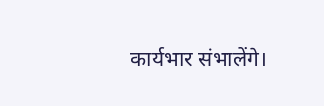कार्यभार संभालेंगे।